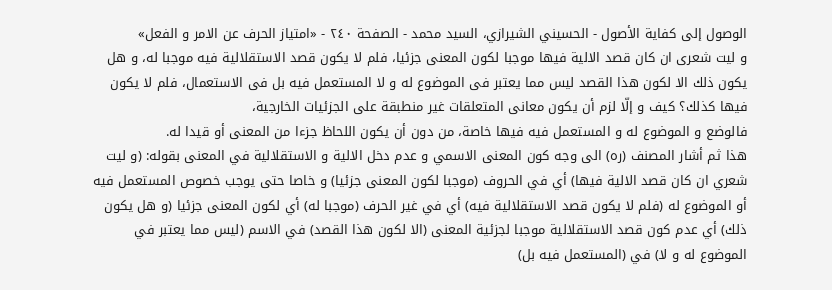الوصول إلى كفاية الأصول - الحسيني الشيرازي، السيد محمد - الصفحة ٢٤٠ - «امتياز الحرف عن الامر و الفعل»
و ليت شعرى ان كان قصد الالية فيها موجبا لكون المعنى جزئيا، فلم لا يكون قصد الاستقلالية فيه موجبا له، و هل يكون ذلك الا لكون هذا القصد ليس مما يعتبر فى الموضوع له و لا المستعمل فيه بل فى الاستعمال، فلم لا يكون فيها كذلك؟ كيف و إلّا لزم أن يكون معانى المتعلقات غير منطبقة على الجزئيات الخارجية،
فالوضع و الموضوع له و المستعمل فيه فيها خاصة، من دون أن يكون اللحاظ جزءا من المعنى أو قيدا له.
هذا ثم أشار المصنف (ره) الى وجه كون المعنى الاسمي و عدم دخل الالية و الاستقلالية في المعنى بقوله: (و ليت شعري ان كان قصد الالية فيها) أي في الحروف (موجبا لكون المعنى جزئيا) و خاصا حتى يوجب خصوص المستعمل فيه أو الموضوع له (فلم لا يكون قصد الاستقلالية فيه) أي في غير الحرف (موجبا له) أي لكون المعنى جزئيا (و هل يكون ذلك) أي عدم كون قصد الاستقلالية موجبا لجزئية المعنى (الا لكون هذا القصد) في الاسم (ليس مما يعتبر في الموضوع له و لا) في (المستعمل فيه بل)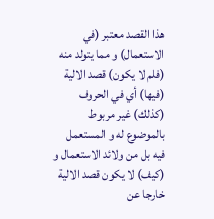هذا القصد معتبر (في الاستعمال) و مما يتولد منه (فلم لا يكون) قصد الالية (فيها) أي في الحروف (كذلك) غير مربوط بالموضوع له و المستعمل فيه بل من ولائد الاستعمال و (كيف) لا يكون قصد الالية خارجا عن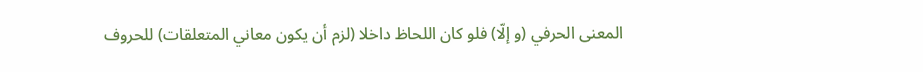المعنى الحرفي (و إلّا) فلو كان اللحاظ داخلا (لزم أن يكون معاني المتعلقات) للحروف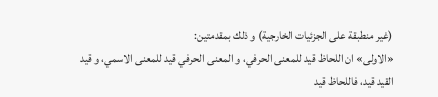(غير منطبقة على الجزئيات الخارجية) و ذلك بمقدمتين:
«الاولى» ان اللحاظ قيد للمعنى الحرفي، و المعنى الحرفي قيد للمعنى الاسمي، و قيد القيد قيد، فاللحاظ قيد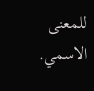للمعنى الاسمي.